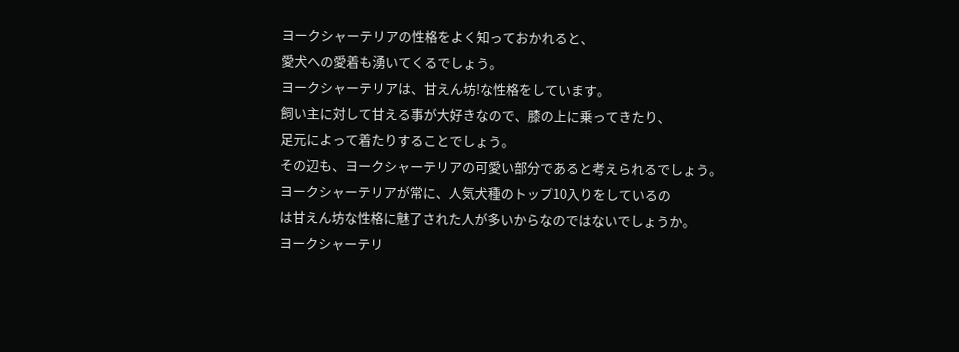ヨークシャーテリアの性格をよく知っておかれると、
愛犬への愛着も湧いてくるでしょう。
ヨークシャーテリアは、甘えん坊!な性格をしています。
飼い主に対して甘える事が大好きなので、膝の上に乗ってきたり、
足元によって着たりすることでしょう。
その辺も、ヨークシャーテリアの可愛い部分であると考えられるでしょう。
ヨークシャーテリアが常に、人気犬種のトップ10入りをしているの
は甘えん坊な性格に魅了された人が多いからなのではないでしょうか。
ヨークシャーテリ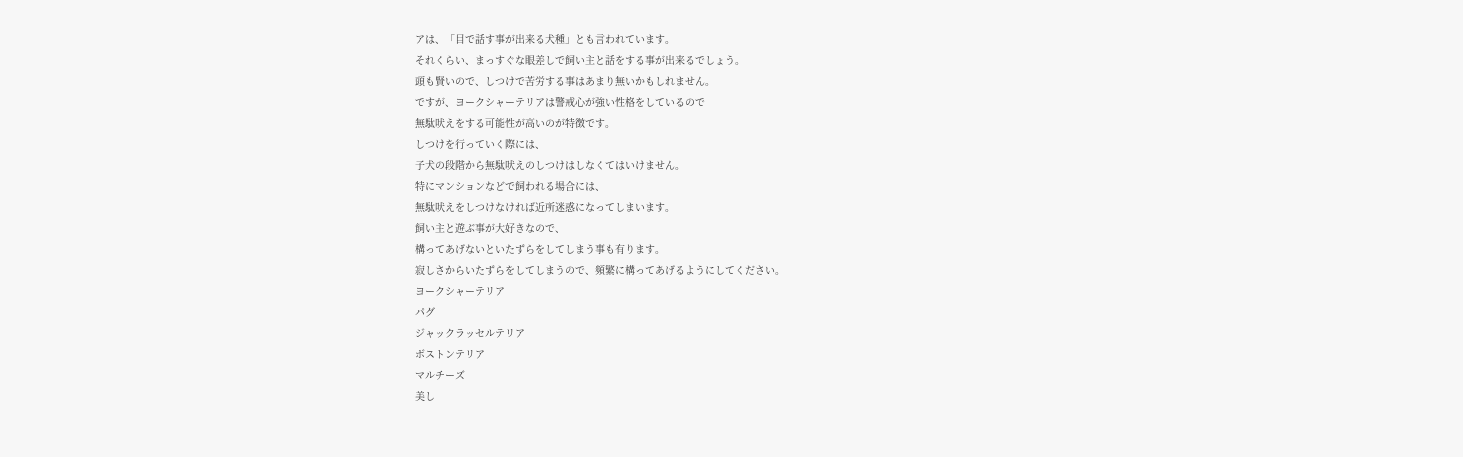アは、「目で話す事が出来る犬種」とも言われています。
それくらい、まっすぐな眼差しで飼い主と話をする事が出来るでしょう。
頭も賢いので、しつけで苦労する事はあまり無いかもしれません。
ですが、ヨークシャーテリアは警戒心が強い性格をしているので
無駄吠えをする可能性が高いのが特徴です。
しつけを行っていく際には、
子犬の段階から無駄吠えのしつけはしなくてはいけません。
特にマンションなどで飼われる場合には、
無駄吠えをしつけなければ近所迷惑になってしまいます。
飼い主と遊ぶ事が大好きなので、
構ってあげないといたずらをしてしまう事も有ります。
寂しさからいたずらをしてしまうので、頻繁に構ってあげるようにしてください。
ヨークシャーテリア
パグ
ジャックラッセルテリア
ボストンテリア
マルチーズ
美し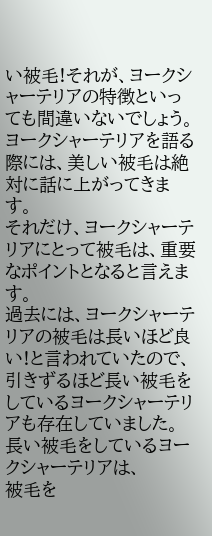い被毛!それが、ヨークシャーテリアの特徴といっても間違いないでしょう。
ヨークシャーテリアを語る際には、美しい被毛は絶対に話に上がってきます。
それだけ、ヨークシャーテリアにとって被毛は、重要なポイントとなると言えます。
過去には、ヨークシャーテリアの被毛は長いほど良い!と言われていたので、
引きずるほど長い被毛をしているヨークシャーテリアも存在していました。
長い被毛をしているヨークシャーテリアは、
被毛を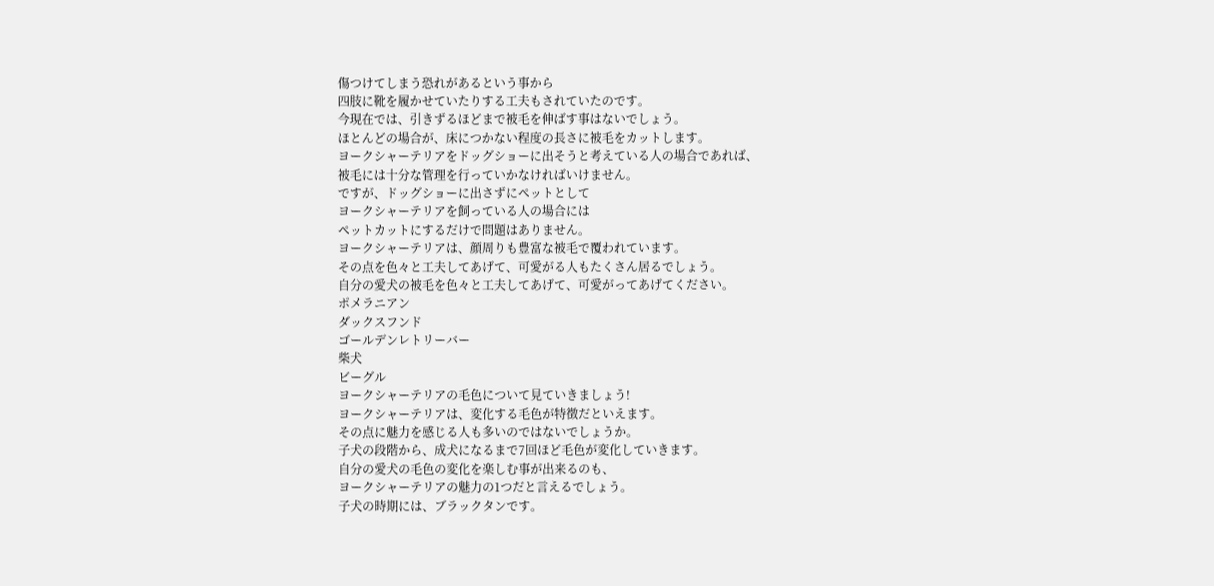傷つけてしまう恐れがあるという事から
四肢に靴を履かせていたりする工夫もされていたのです。
今現在では、引きずるほどまで被毛を伸ばす事はないでしょう。
ほとんどの場合が、床につかない程度の長さに被毛をカットします。
ヨークシャーテリアをドッグショーに出そうと考えている人の場合であれば、
被毛には十分な管理を行っていかなければいけません。
ですが、ドッグショーに出さずにペットとして
ヨークシャーテリアを飼っている人の場合には
ペットカットにするだけで問題はありません。
ヨークシャーテリアは、顔周りも豊富な被毛で覆われています。
その点を色々と工夫してあげて、可愛がる人もたくさん居るでしょう。
自分の愛犬の被毛を色々と工夫してあげて、可愛がってあげてください。
ポメラニアン
ダックスフンド
ゴールデンレトリーバー
柴犬
ビーグル
ヨークシャーテリアの毛色について見ていきましょう!
ヨークシャーテリアは、変化する毛色が特徴だといえます。
その点に魅力を感じる人も多いのではないでしょうか。
子犬の段階から、成犬になるまで7回ほど毛色が変化していきます。
自分の愛犬の毛色の変化を楽しむ事が出来るのも、
ヨークシャーテリアの魅力の1つだと言えるでしょう。
子犬の時期には、ブラックタンです。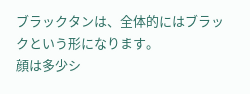ブラックタンは、全体的にはブラックという形になります。
顔は多少シ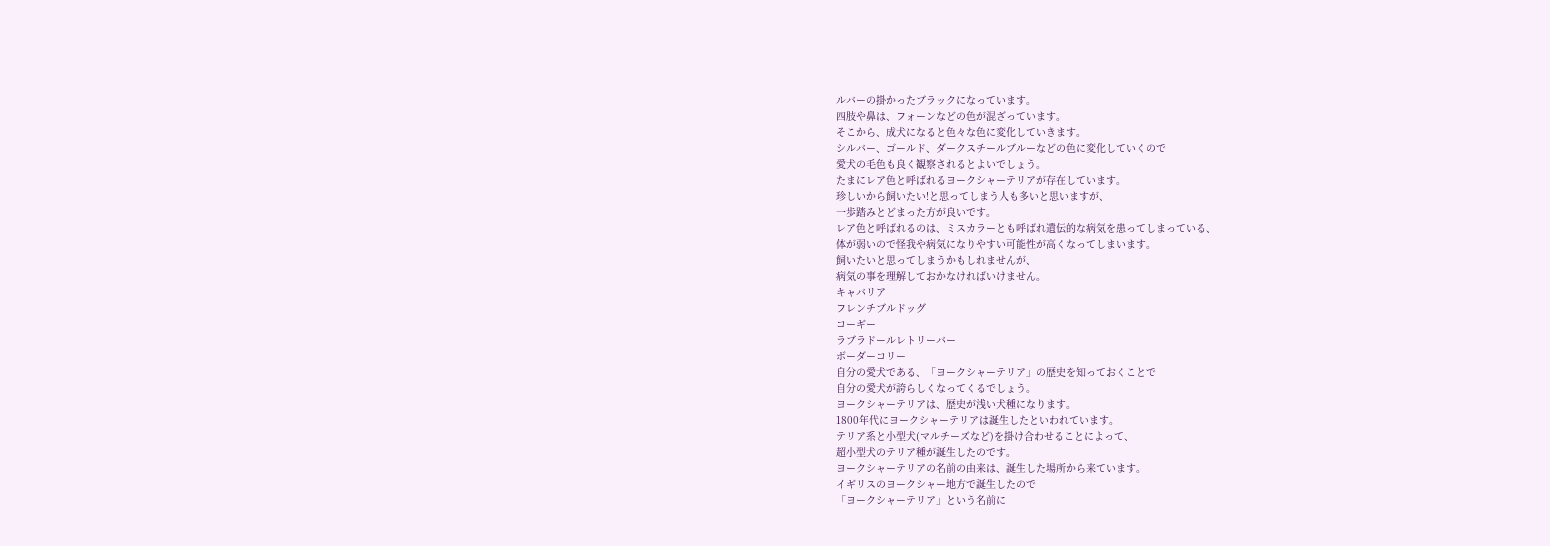ルバーの掛かったブラックになっています。
四肢や鼻は、フォーンなどの色が混ざっています。
そこから、成犬になると色々な色に変化していきます。
シルバー、ゴールド、ダークスチールブルーなどの色に変化していくので
愛犬の毛色も良く観察されるとよいでしょう。
たまにレア色と呼ばれるヨークシャーテリアが存在しています。
珍しいから飼いたい!と思ってしまう人も多いと思いますが、
一歩踏みとどまった方が良いです。
レア色と呼ばれるのは、ミスカラーとも呼ばれ遺伝的な病気を患ってしまっている、
体が弱いので怪我や病気になりやすい可能性が高くなってしまいます。
飼いたいと思ってしまうかもしれませんが、
病気の事を理解しておかなければいけません。
キャバリア
フレンチブルドッグ
コーギー
ラブラドールレトリーバー
ボーダーコリー
自分の愛犬である、「ヨークシャーテリア」の歴史を知っておくことで
自分の愛犬が誇らしくなってくるでしょう。
ヨークシャーテリアは、歴史が浅い犬種になります。
1800年代にヨークシャーテリアは誕生したといわれています。
テリア系と小型犬(マルチーズなど)を掛け合わせることによって、
超小型犬のテリア種が誕生したのです。
ヨークシャーテリアの名前の由来は、誕生した場所から来ています。
イギリスのヨークシャー地方で誕生したので
「ヨークシャーテリア」という名前に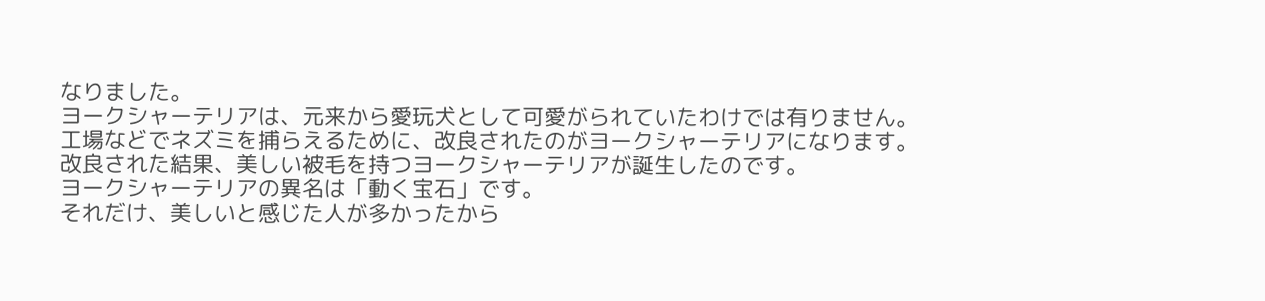なりました。
ヨークシャーテリアは、元来から愛玩犬として可愛がられていたわけでは有りません。
工場などでネズミを捕らえるために、改良されたのがヨークシャーテリアになります。
改良された結果、美しい被毛を持つヨークシャーテリアが誕生したのです。
ヨークシャーテリアの異名は「動く宝石」です。
それだけ、美しいと感じた人が多かったから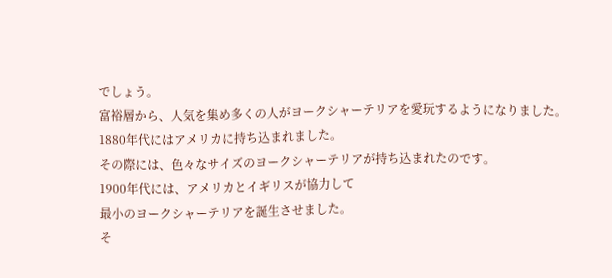でしょう。
富裕層から、人気を集め多くの人がヨークシャーテリアを愛玩するようになりました。
1880年代にはアメリカに持ち込まれました。
その際には、色々なサイズのヨークシャーテリアが持ち込まれたのです。
1900年代には、アメリカとイギリスが協力して
最小のヨークシャーテリアを誕生させました。
そ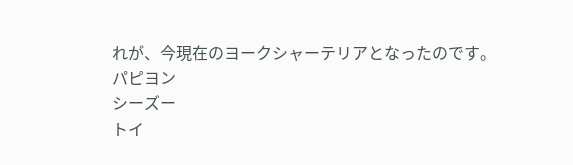れが、今現在のヨークシャーテリアとなったのです。
パピヨン
シーズー
トイ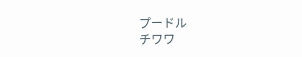プードル
チワワ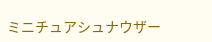ミニチュアシュナウザー